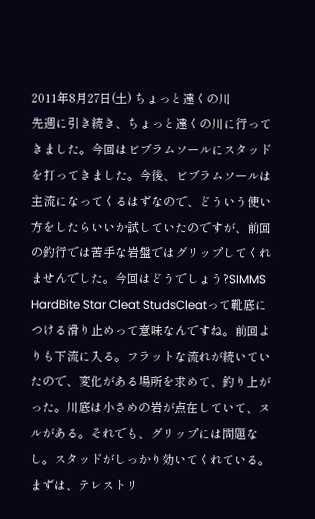2011年8月27日(土) ちょっと遠くの川
先週に引き続き、ちょっと遠くの川に行ってきました。今回はビブラムソールにスタッドを打ってきました。今後、ビブラムソールは主流になってくるはずなので、どういう使い方をしたらいいか試していたのですが、前回の釣行では苦手な岩盤ではグリップしてくれませんでした。今回はどうでしょう?SIMMS HardBite Star Cleat StudsCleatって靴底につける滑り止めって意味なんですね。前回よりも下流に入る。フラットな流れが続いていたので、変化がある場所を求めて、釣り上がった。川底は小さめの岩が点在していて、ヌルがある。それでも、グリップには問題なし。スタッドがしっかり効いてくれている。まずは、テレストリ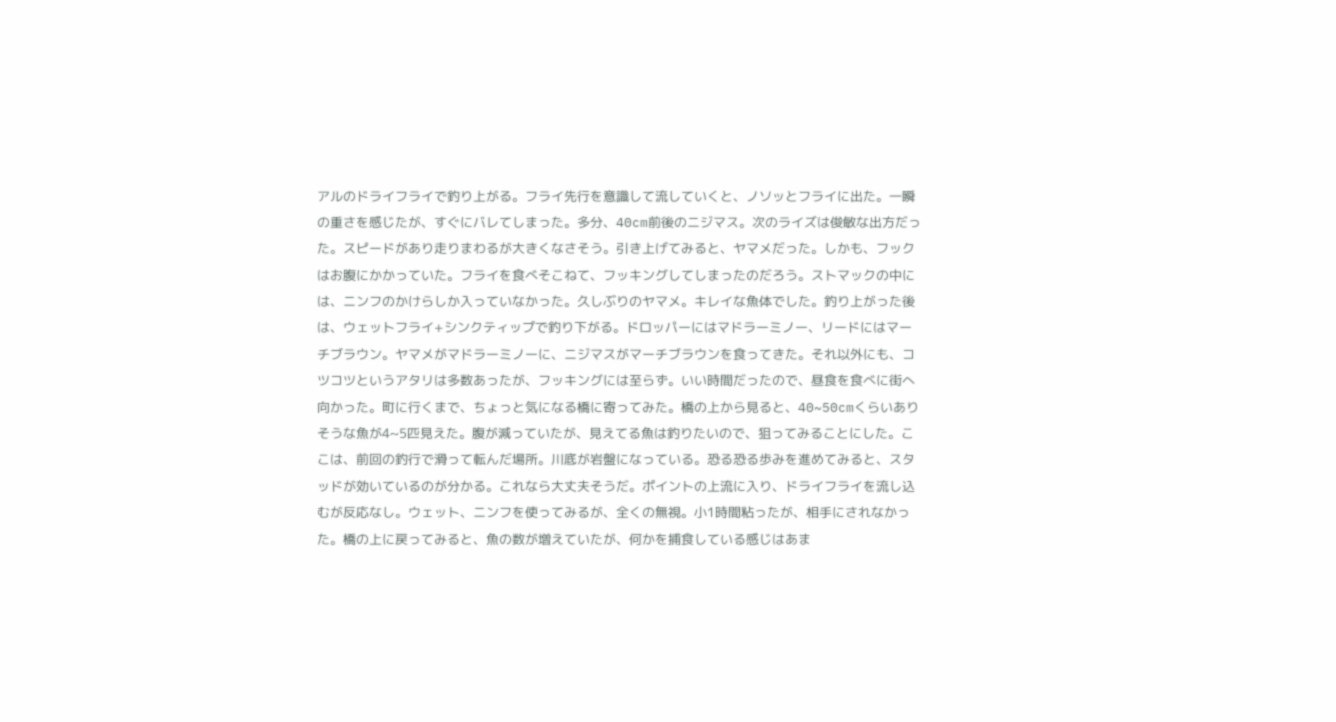アルのドライフライで釣り上がる。フライ先行を意識して流していくと、ノソッとフライに出た。一瞬の重さを感じたが、すぐにバレてしまった。多分、40cm前後のニジマス。次のライズは俊敏な出方だった。スピードがあり走りまわるが大きくなさそう。引き上げてみると、ヤマメだった。しかも、フックはお腹にかかっていた。フライを食べそこねて、フッキングしてしまったのだろう。ストマックの中には、ニンフのかけらしか入っていなかった。久しぶりのヤマメ。キレイな魚体でした。釣り上がった後は、ウェットフライ+シンクティップで釣り下がる。ドロッパーにはマドラーミノー、リードにはマーチブラウン。ヤマメがマドラーミノーに、ニジマスがマーチブラウンを食ってきた。それ以外にも、コツコツというアタリは多数あったが、フッキングには至らず。いい時間だったので、昼食を食べに街へ向かった。町に行くまで、ちょっと気になる橋に寄ってみた。橋の上から見ると、40~50cmくらいありそうな魚が4~5匹見えた。腹が減っていたが、見えてる魚は釣りたいので、狙ってみることにした。ここは、前回の釣行で滑って転んだ場所。川底が岩盤になっている。恐る恐る歩みを進めてみると、スタッドが効いているのが分かる。これなら大丈夫そうだ。ポイントの上流に入り、ドライフライを流し込むが反応なし。ウェット、ニンフを使ってみるが、全くの無視。小1時間粘ったが、相手にされなかった。橋の上に戻ってみると、魚の数が増えていたが、何かを捕食している感じはあま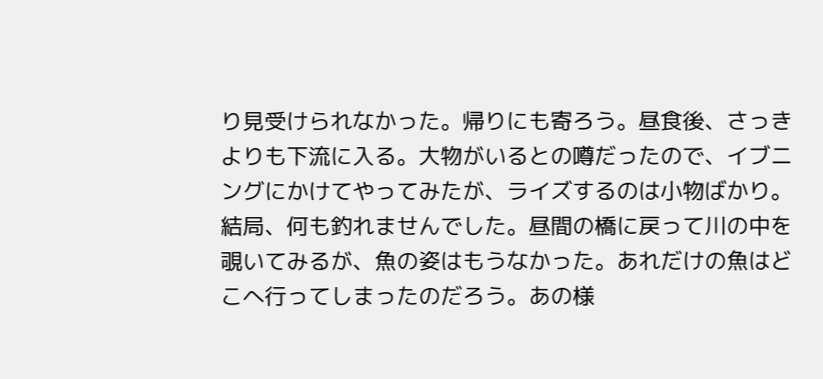り見受けられなかった。帰りにも寄ろう。昼食後、さっきよりも下流に入る。大物がいるとの噂だったので、イブニングにかけてやってみたが、ライズするのは小物ばかり。結局、何も釣れませんでした。昼間の橋に戻って川の中を覗いてみるが、魚の姿はもうなかった。あれだけの魚はどこへ行ってしまったのだろう。あの様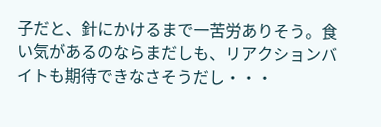子だと、針にかけるまで一苦労ありそう。食い気があるのならまだしも、リアクションバイトも期待できなさそうだし・・・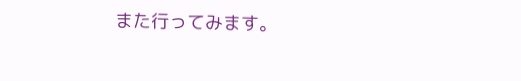また行ってみます。